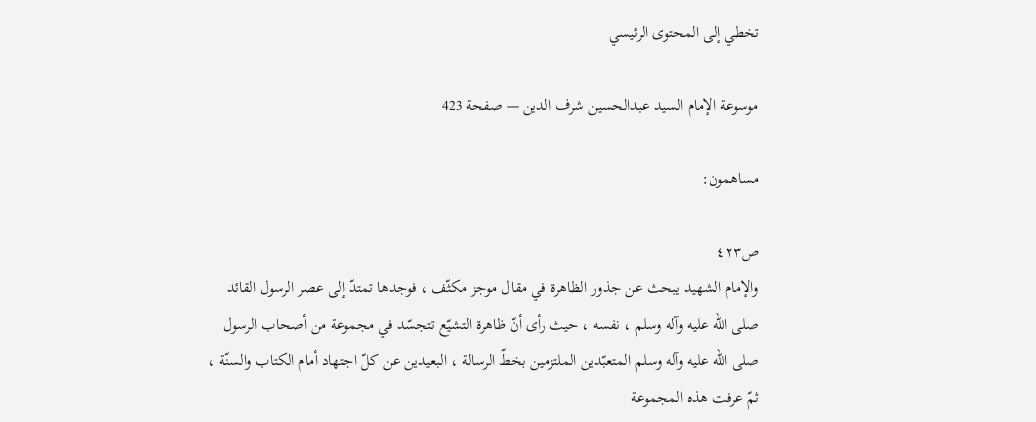تخطي إلى المحتوى الرئيسي

موسوعة الإمام السيد عبدالحسين شرف الدين — صفحة 423

مساهمون:

ص٤٢٣
والإمام الشهيد يبحث عن جذور الظاهرة في مقال موجز مكثّف ، فوجدها تمتدّ إلى عصر الرسول القائد صلى الله عليه وآله وسلم ، نفسه ، حيث رأى أنّ ظاهرة التشيّع تتجسّد في مجموعة من أصحاب الرسول صلى الله عليه وآله وسلم المتعبّدين الملتزمين بخطّ الرسالة ، البعيدين عن كلّ اجتهاد أمام الكتاب والسنّة ، ثمّ عرفت هذه المجموعة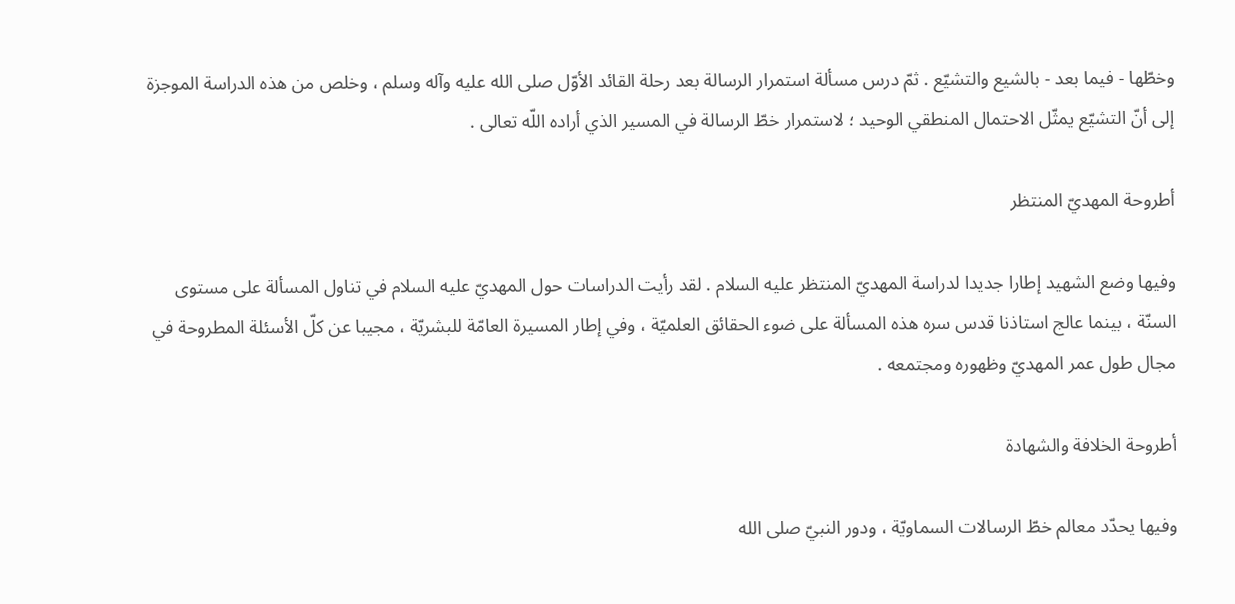وخطّها - فيما بعد - بالشيع والتشيّع . ثمّ درس مسألة استمرار الرسالة بعد رحلة القائد الأوّل صلى الله عليه وآله وسلم ، وخلص من هذه الدراسة الموجزة إلى أنّ التشيّع يمثّل الاحتمال المنطقي الوحيد ؛ لاستمرار خطّ الرسالة في المسير الذي أراده اللّه تعالى .

أطروحة المهديّ المنتظر

وفيها وضع الشهيد إطارا جديدا لدراسة المهديّ المنتظر عليه السلام . لقد رأيت الدراسات حول المهديّ عليه السلام في تناول المسألة على مستوى السنّة ، بينما عالج استاذنا قدس سره هذه المسألة على ضوء الحقائق العلميّة ، وفي إطار المسيرة العامّة للبشريّة ، مجيبا عن كلّ الأسئلة المطروحة في مجال طول عمر المهديّ وظهوره ومجتمعه .

أطروحة الخلافة والشهادة

وفيها يحدّد معالم خطّ الرسالات السماويّة ، ودور النبيّ صلى الله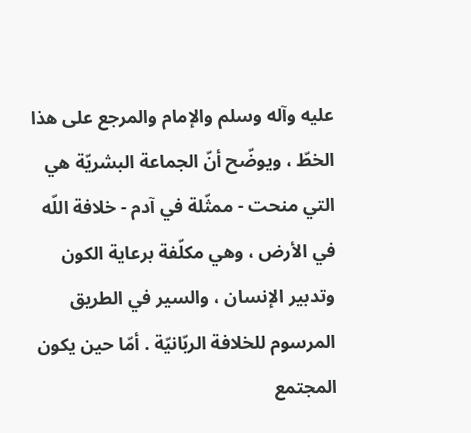عليه وآله وسلم والإمام والمرجع على هذا الخطّ ، ويوضّح أنّ الجماعة البشريّة هي التي منحت - ممثّلة في آدم - خلافة اللّه في الأرض ، وهي مكلّفة برعاية الكون وتدبير الإنسان ، والسير في الطريق المرسوم للخلافة الربّانيّة . أمّا حين يكون المجتمع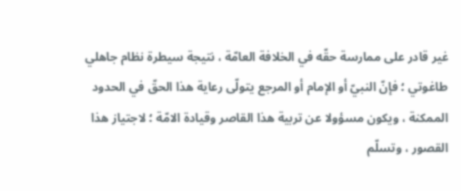غير قادر على ممارسة حقّه في الخلافة العامّة ، نتيجة سيطرة نظام جاهلي طاغوتي ؛ فإنّ النبيّ أو الإمام أو المرجع يتولّى رعاية هذا الحقّ في الحدود الممكنة ، ويكون مسؤولا عن تربية هذا القاصر وقيادة الامّة ؛ لاجتياز هذا القصور ، وتسلّم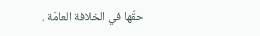حقّها في الخلافة العامّة .